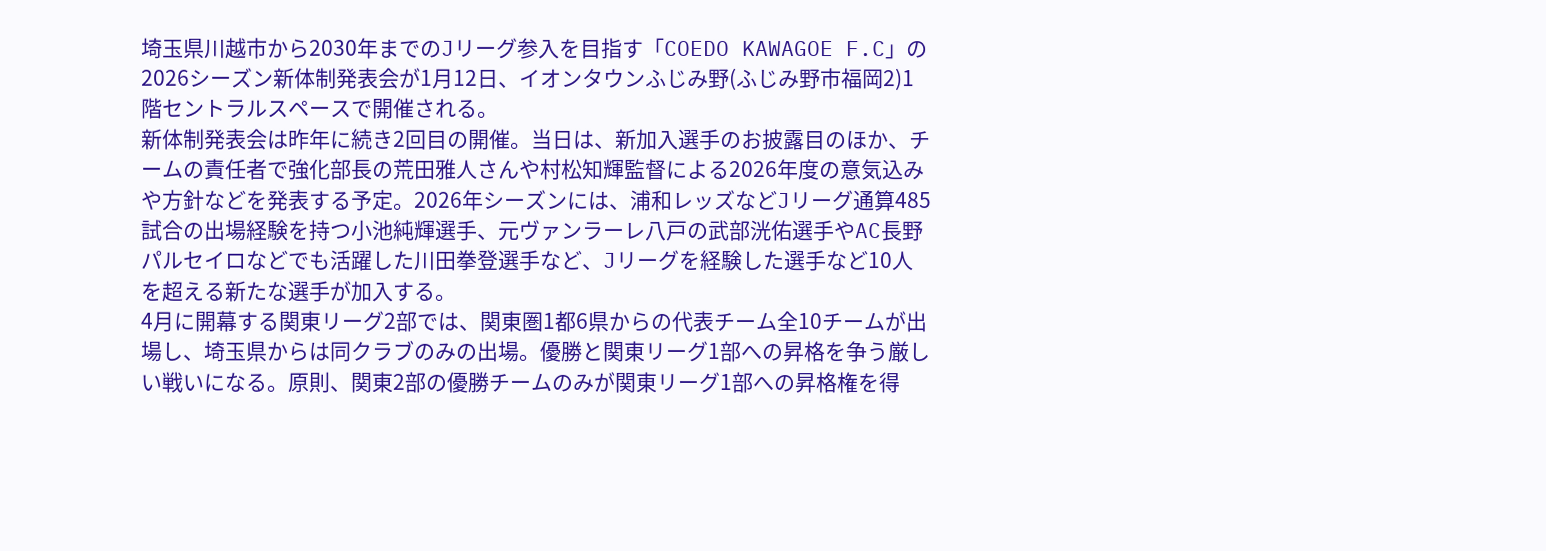埼玉県川越市から2030年までのJリーグ参入を目指す「COEDO KAWAGOE F.C」の2026シーズン新体制発表会が1月12日、イオンタウンふじみ野(ふじみ野市福岡2)1階セントラルスペースで開催される。
新体制発表会は昨年に続き2回目の開催。当日は、新加入選手のお披露目のほか、チームの責任者で強化部長の荒田雅人さんや村松知輝監督による2026年度の意気込みや方針などを発表する予定。2026年シーズンには、浦和レッズなどJリーグ通算485試合の出場経験を持つ小池純輝選手、元ヴァンラーレ八戸の武部洸佑選手やAC長野パルセイロなどでも活躍した川田拳登選手など、Jリーグを経験した選手など10人を超える新たな選手が加入する。
4月に開幕する関東リーグ2部では、関東圏1都6県からの代表チーム全10チームが出場し、埼玉県からは同クラブのみの出場。優勝と関東リーグ1部への昇格を争う厳しい戦いになる。原則、関東2部の優勝チームのみが関東リーグ1部への昇格権を得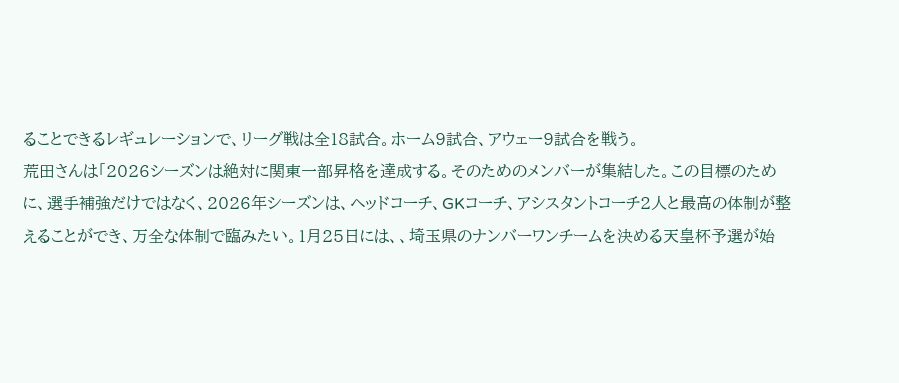ることできるレギュレーションで、リーグ戦は全18試合。ホーム9試合、アウェー9試合を戦う。
荒田さんは「2026シーズンは絶対に関東一部昇格を達成する。そのためのメンバーが集結した。この目標のために、選手補強だけではなく、2026年シーズンは、ヘッドコーチ、GKコーチ、アシスタントコーチ2人と最高の体制が整えることができ、万全な体制で臨みたい。1月25日には、、埼玉県のナンバーワンチームを決める天皇杯予選が始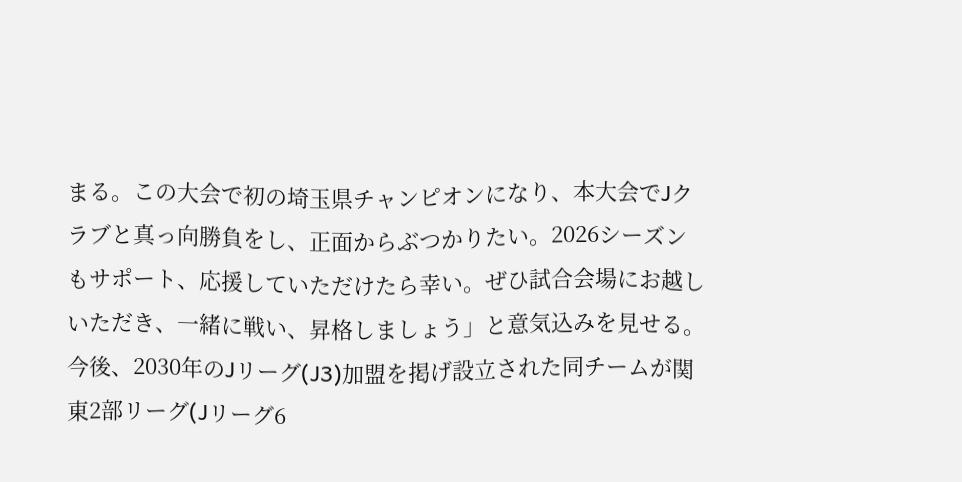まる。この大会で初の埼玉県チャンピオンになり、本大会でJクラブと真っ向勝負をし、正面からぶつかりたい。2026シーズンもサポート、応援していただけたら幸い。ぜひ試合会場にお越しいただき、一緒に戦い、昇格しましょう」と意気込みを見せる。
今後、2030年のJリーグ(J3)加盟を掲げ設立された同チームが関東2部リーグ(Jリーグ6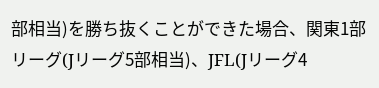部相当)を勝ち抜くことができた場合、関東1部リーグ(Jリーグ5部相当)、JFL(Jリーグ4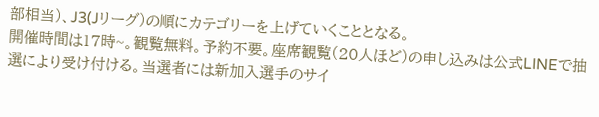部相当)、J3(Jリーグ)の順にカテゴリーを上げていくこととなる。
開催時間は17時~。観覧無料。予約不要。座席観覧(20人ほど)の申し込みは公式LINEで抽選により受け付ける。当選者には新加入選手のサイ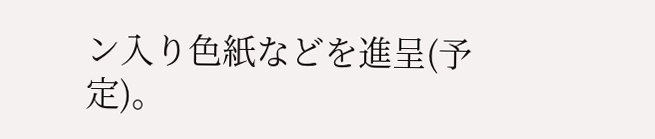ン入り色紙などを進呈(予定)。